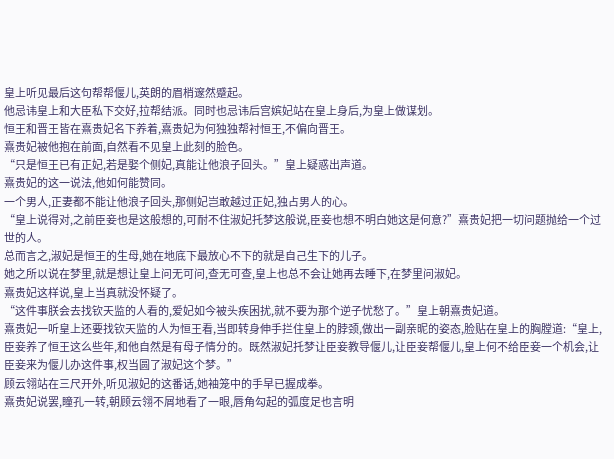皇上听见最后这句帮帮偃儿,英朗的眉梢邃然蹙起。
他忌讳皇上和大臣私下交好,拉帮结派。同时也忌讳后宫嫔妃站在皇上身后,为皇上做谋划。
恒王和晋王皆在熹贵妃名下养着,熹贵妃为何独独帮衬恒王,不偏向晋王。
熹贵妃被他抱在前面,自然看不见皇上此刻的脸色。
“只是恒王已有正妃,若是娶个侧妃,真能让他浪子回头。”皇上疑惑出声道。
熹贵妃的这一说法,他如何能赞同。
一个男人,正妻都不能让他浪子回头,那侧妃岂敢越过正妃,独占男人的心。
“皇上说得对,之前臣妾也是这般想的,可耐不住淑妃托梦这般说,臣妾也想不明白她这是何意?”熹贵妃把一切问题抛给一个过世的人。
总而言之,淑妃是恒王的生母,她在地底下最放心不下的就是自己生下的儿子。
她之所以说在梦里,就是想让皇上问无可问,查无可查,皇上也总不会让她再去睡下,在梦里问淑妃。
熹贵妃这样说,皇上当真就没怀疑了。
“这件事朕会去找钦天监的人看的,爱妃如今被头疾困扰,就不要为那个逆子忧愁了。”皇上朝熹贵妃道。
熹贵妃一听皇上还要找钦天监的人为恒王看,当即转身伸手拦住皇上的脖颈,做出一副亲昵的姿态,脸贴在皇上的胸膛道:“皇上,臣妾养了恒王这么些年,和他自然是有母子情分的。既然淑妃托梦让臣妾教导偃儿,让臣妾帮偃儿,皇上何不给臣妾一个机会,让臣妾来为偃儿办这件事,权当圆了淑妃这个梦。”
顾云翎站在三尺开外,听见淑妃的这番话,她袖笼中的手早已握成拳。
熹贵妃说罢,瞳孔一转,朝顾云翎不屑地看了一眼,唇角勾起的弧度足也言明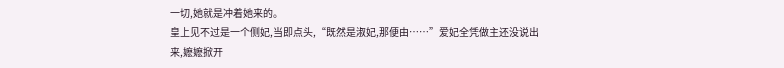一切,她就是冲着她来的。
皇上见不过是一个侧妃,当即点头,“既然是淑妃,那便由……”爱妃全凭做主还没说出来,嬷嬷掀开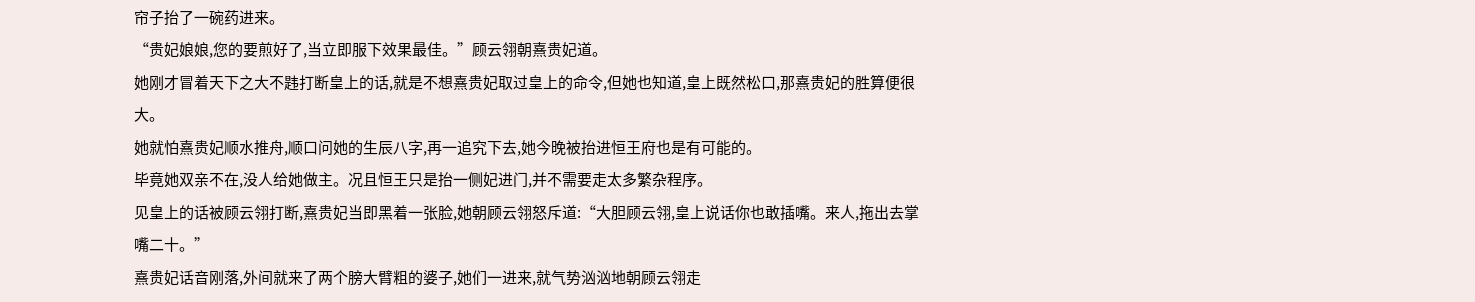帘子抬了一碗药进来。
“贵妃娘娘,您的要煎好了,当立即服下效果最佳。”顾云翎朝熹贵妃道。
她刚才冒着天下之大不韪打断皇上的话,就是不想熹贵妃取过皇上的命令,但她也知道,皇上既然松口,那熹贵妃的胜算便很大。
她就怕熹贵妃顺水推舟,顺口问她的生辰八字,再一追究下去,她今晚被抬进恒王府也是有可能的。
毕竟她双亲不在,没人给她做主。况且恒王只是抬一侧妃进门,并不需要走太多繁杂程序。
见皇上的话被顾云翎打断,熹贵妃当即黑着一张脸,她朝顾云翎怒斥道:“大胆顾云翎,皇上说话你也敢插嘴。来人,拖出去掌嘴二十。”
熹贵妃话音刚落,外间就来了两个膀大臂粗的婆子,她们一进来,就气势汹汹地朝顾云翎走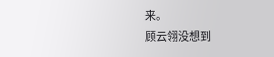来。
顾云翎没想到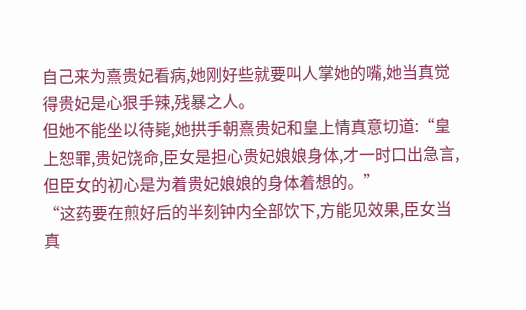自己来为熹贵妃看病,她刚好些就要叫人掌她的嘴,她当真觉得贵妃是心狠手辣,残暴之人。
但她不能坐以待毙,她拱手朝熹贵妃和皇上情真意切道:“皇上恕罪,贵妃饶命,臣女是担心贵妃娘娘身体,才一时口出急言,但臣女的初心是为着贵妃娘娘的身体着想的。”
“这药要在煎好后的半刻钟内全部饮下,方能见效果,臣女当真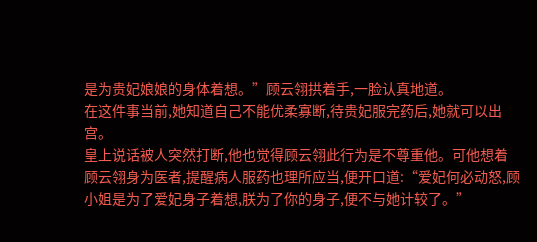是为贵妃娘娘的身体着想。”顾云翎拱着手,一脸认真地道。
在这件事当前,她知道自己不能优柔寡断,待贵妃服完药后,她就可以出宫。
皇上说话被人突然打断,他也觉得顾云翎此行为是不尊重他。可他想着顾云翎身为医者,提醒病人服药也理所应当,便开口道:“爱妃何必动怒,顾小姐是为了爱妃身子着想,朕为了你的身子,便不与她计较了。”